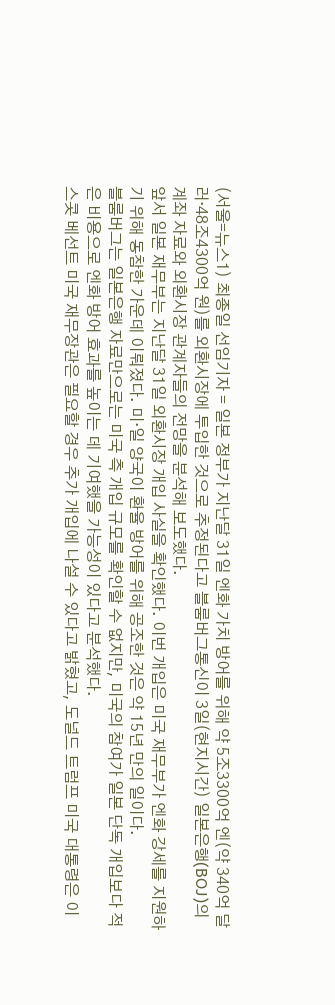(서울=뉴스1) 최종일 선임기자 = 일본 정부가 지난달 31일 엔화 가치 방어를 위해 약 5조3300억 엔(약 340억 달러·48조4300억 원)를 외환시장에 투입한 것으로 추정된다고 블룸버그통신이 3일(현지시간) 일본은행(BOJ)의 계좌 자료와 외환시장 관계자들의 전망을 분석해 보도했다.
앞서 일본 재무부는 지난달 31일 외환시장 개입 사실을 확인했다. 이번 개입은 미국 재무부가 엔화 강세를 지원하기 위해 동참한 가운데 이뤄졌다. 미·일 양국이 환율 방어를 위해 공조한 것은 약 15년 만의 일이다.
블룸버그는 일본은행 자료만으로는 미국 측 개입 규모를 확인할 수 없지만, 미국의 참여가 일본 단독 개입보다 적은 비용으로 엔화 방어 효과를 높이는 데 기여했을 가능성이 있다고 분석했다.
스콧 베선트 미국 재무장관은 필요할 경우 추가 개입에 나설 수 있다고 밝혔고, 도널드 트럼프 미국 대통령은 이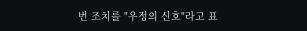번 조치를 "우정의 신호"라고 표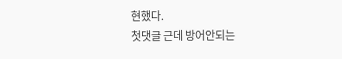현했다.
첫댓글 근데 방어안되는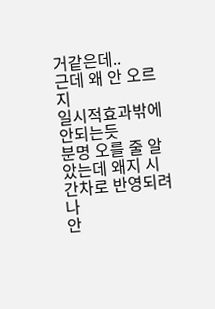거같은데..
근데 왜 안 오르지
일시적효과밖에 안되는듯
분명 오를 줄 알았는데 왜지 시간차로 반영되려나
안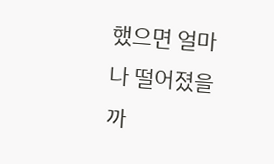했으면 얼마나 떨어졌을까